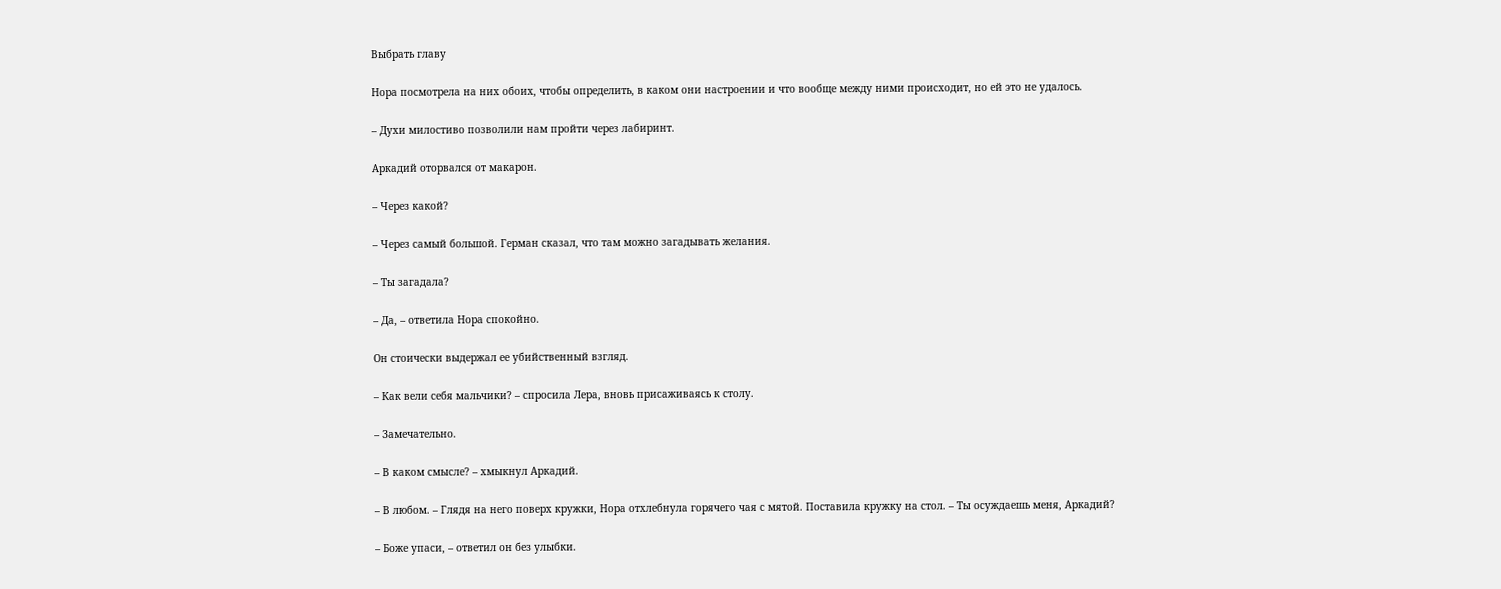Выбрать главу

Нора посмотрела на них обоих, чтобы определить, в каком они настроении и что вообще между ними происходит, но ей это не удалось.

– Духи милостиво позволили нам пройти через лабиринт.

Аркадий оторвался от макарон.

– Через какой?

– Через самый большой. Герман сказал, что там можно загадывать желания.

– Ты загадала?

– Да, – ответила Нора спокойно.

Он стоически выдержал ее убийственный взгляд.

– Как вели себя мальчики? – спросила Лера, вновь присаживаясь к столу.

– Замечательно.

– В каком смысле? – хмыкнул Аркадий.

– В любом. – Глядя на него поверх кружки, Нора отхлебнула горячего чая с мятой. Поставила кружку на стол. – Ты осуждаешь меня, Аркадий?

– Боже упаси, – ответил он без улыбки.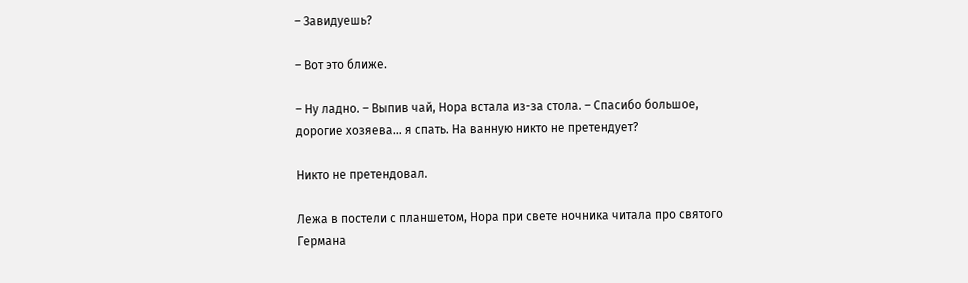– Завидуешь?

– Вот это ближе.

– Ну ладно. – Выпив чай, Нора встала из-за стола. – Спасибо большое, дорогие хозяева… я спать. На ванную никто не претендует?

Никто не претендовал.

Лежа в постели с планшетом, Нора при свете ночника читала про святого Германа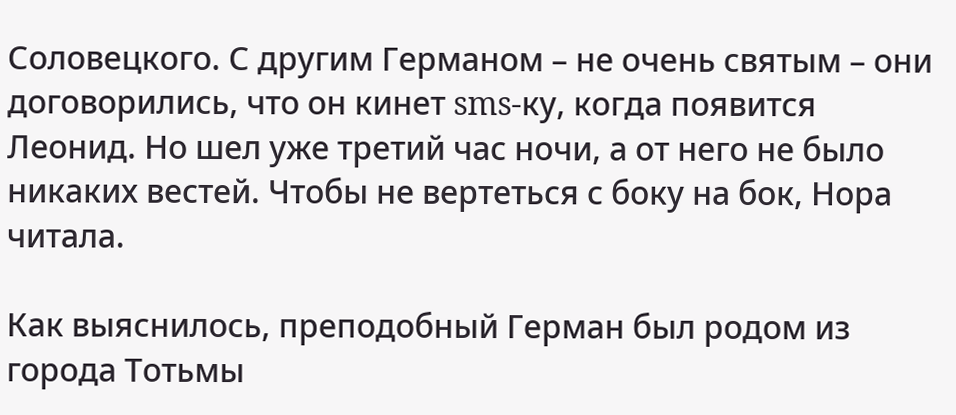Соловецкого. С другим Германом – не очень святым – они договорились, что он кинет sms-ку, когда появится Леонид. Но шел уже третий час ночи, а от него не было никаких вестей. Чтобы не вертеться с боку на бок, Нора читала.

Как выяснилось, преподобный Герман был родом из города Тотьмы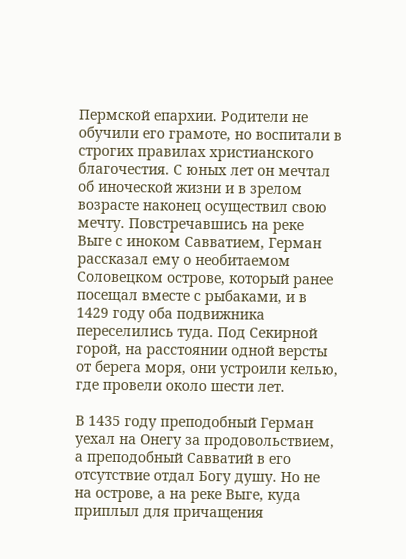Пермской епархии. Родители не обучили его грамоте, но воспитали в строгих правилах христианского благочестия. С юных лет он мечтал об иноческой жизни и в зрелом возрасте наконец осуществил свою мечту. Повстречавшись на реке Выге с иноком Савватием, Герман рассказал ему о необитаемом Соловецком острове, который ранее посещал вместе с рыбаками, и в 1429 году оба подвижника переселились туда. Под Секирной горой, на расстоянии одной версты от берега моря, они устроили келью, где провели около шести лет.

В 1435 году преподобный Герман уехал на Онегу за продовольствием, а преподобный Савватий в его отсутствие отдал Богу душу. Но не на острове, а на реке Выге, куда приплыл для причащения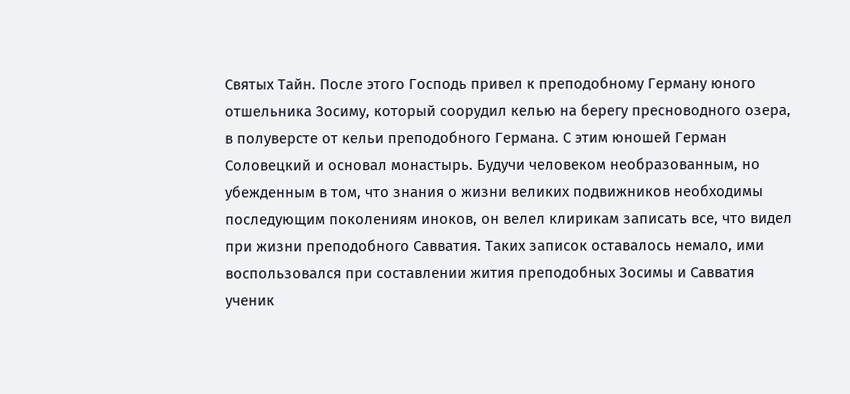Святых Тайн. После этого Господь привел к преподобному Герману юного отшельника Зосиму, который соорудил келью на берегу пресноводного озера, в полуверсте от кельи преподобного Германа. С этим юношей Герман Соловецкий и основал монастырь. Будучи человеком необразованным, но убежденным в том, что знания о жизни великих подвижников необходимы последующим поколениям иноков, он велел клирикам записать все, что видел при жизни преподобного Савватия. Таких записок оставалось немало, ими воспользовался при составлении жития преподобных Зосимы и Савватия ученик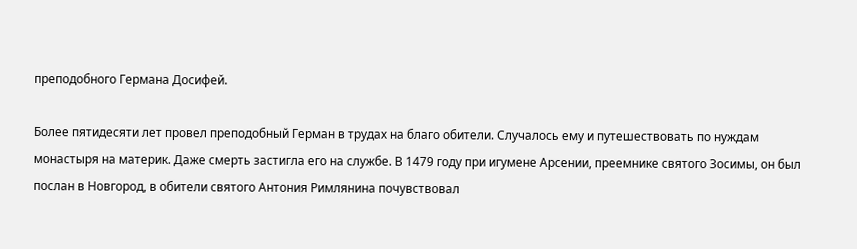преподобного Германа Досифей.

Более пятидесяти лет провел преподобный Герман в трудах на благо обители. Случалось ему и путешествовать по нуждам монастыря на материк. Даже смерть застигла его на службе. В 1479 году при игумене Арсении, преемнике святого Зосимы, он был послан в Новгород, в обители святого Антония Римлянина почувствовал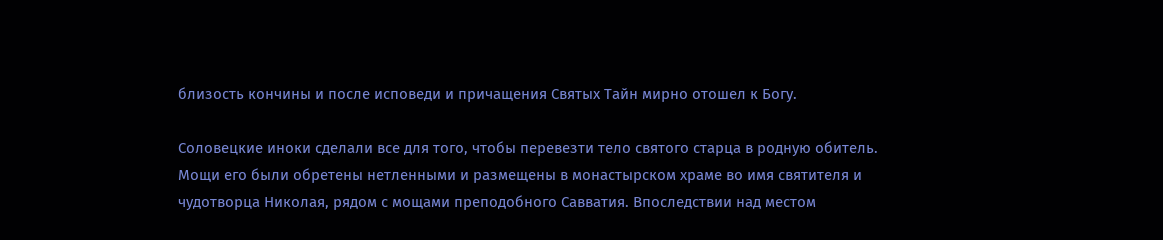близость кончины и после исповеди и причащения Святых Тайн мирно отошел к Богу.

Соловецкие иноки сделали все для того, чтобы перевезти тело святого старца в родную обитель. Мощи его были обретены нетленными и размещены в монастырском храме во имя святителя и чудотворца Николая, рядом с мощами преподобного Савватия. Впоследствии над местом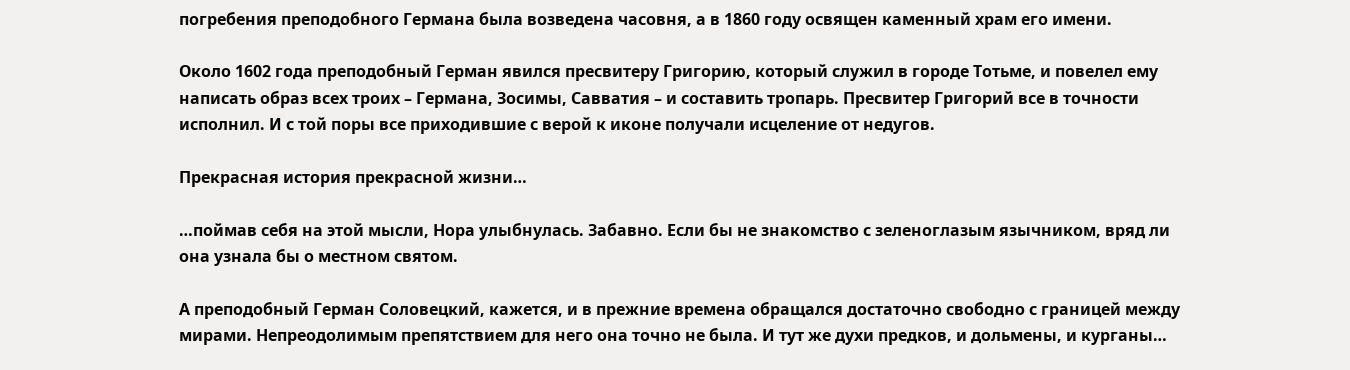погребения преподобного Германа была возведена часовня, а в 1860 году освящен каменный храм его имени.

Около 1602 года преподобный Герман явился пресвитеру Григорию, который служил в городе Тотьме, и повелел ему написать образ всех троих – Германа, Зосимы, Савватия – и составить тропарь. Пресвитер Григорий все в точности исполнил. И с той поры все приходившие с верой к иконе получали исцеление от недугов.

Прекрасная история прекрасной жизни…

…поймав себя на этой мысли, Нора улыбнулась. Забавно. Если бы не знакомство с зеленоглазым язычником, вряд ли она узнала бы о местном святом.

А преподобный Герман Соловецкий, кажется, и в прежние времена обращался достаточно свободно с границей между мирами. Непреодолимым препятствием для него она точно не была. И тут же духи предков, и дольмены, и курганы…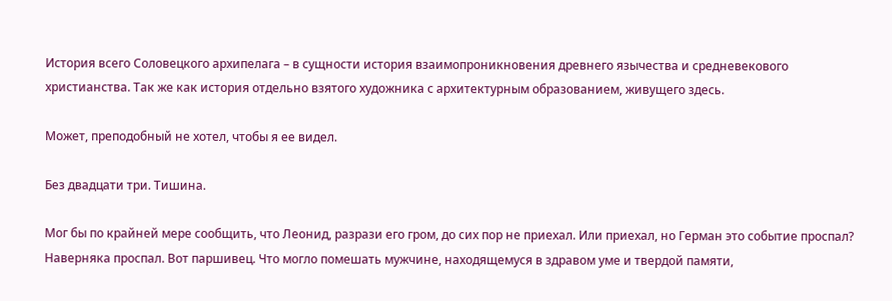История всего Соловецкого архипелага – в сущности история взаимопроникновения древнего язычества и средневекового христианства. Так же как история отдельно взятого художника с архитектурным образованием, живущего здесь.

Может, преподобный не хотел, чтобы я ее видел.

Без двадцати три. Тишина.

Мог бы по крайней мере сообщить, что Леонид, разрази его гром, до сих пор не приехал. Или приехал, но Герман это событие проспал? Наверняка проспал. Вот паршивец. Что могло помешать мужчине, находящемуся в здравом уме и твердой памяти,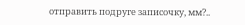отправить подруге записочку, мм?..